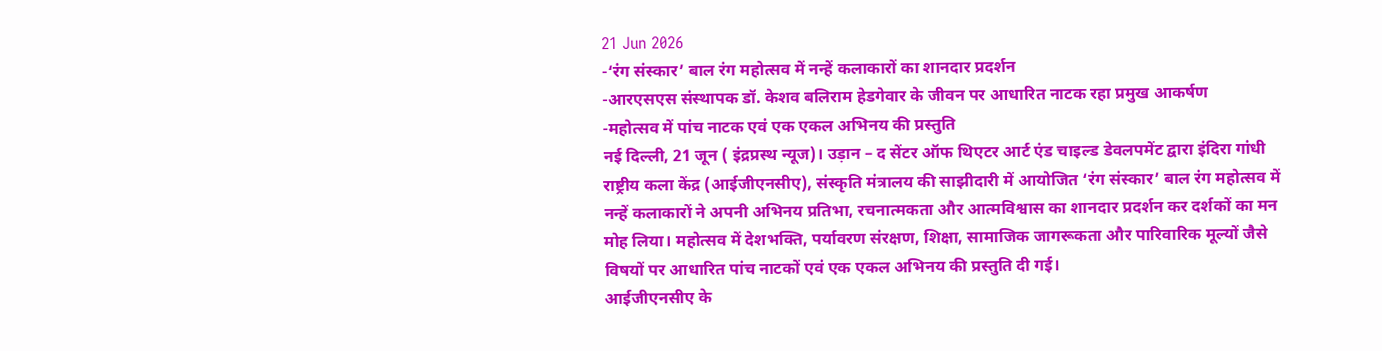21 Jun 2026
-‘रंग संस्कार’ बाल रंग महोत्सव में नन्हें कलाकारों का शानदार प्रदर्शन
-आरएसएस संस्थापक डॉ. केशव बलिराम हेडगेवार के जीवन पर आधारित नाटक रहा प्रमुख आकर्षण
-महोत्सव में पांच नाटक एवं एक एकल अभिनय की प्रस्तुति
नई दिल्ली, 21 जून ( इंद्रप्रस्थ न्यूज)। उड़ान – द सेंटर ऑफ थिएटर आर्ट एंड चाइल्ड डेवलपमेंट द्वारा इंदिरा गांधी राष्ट्रीय कला केंद्र (आईजीएनसीए), संस्कृति मंत्रालय की साझीदारी में आयोजित ‘रंग संस्कार’ बाल रंग महोत्सव में नन्हें कलाकारों ने अपनी अभिनय प्रतिभा, रचनात्मकता और आत्मविश्वास का शानदार प्रदर्शन कर दर्शकों का मन मोह लिया। महोत्सव में देशभक्ति, पर्यावरण संरक्षण, शिक्षा, सामाजिक जागरूकता और पारिवारिक मूल्यों जैसे विषयों पर आधारित पांच नाटकों एवं एक एकल अभिनय की प्रस्तुति दी गई।
आईजीएनसीए के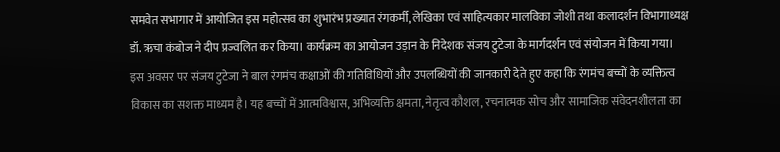समवेत सभागार में आयोजित इस महोत्सव का शुभारंभ प्रख्यात रंगकर्मी, लेखिका एवं साहित्यकार मालविका जोशी तथा कलादर्शन विभागाध्यक्ष डॉ. ऋचा कंबोज ने दीप प्रज्वलित कर किया। कार्यक्रम का आयोजन उड़ान के निदेशक संजय टुटेजा के मार्गदर्शन एवं संयोजन में किया गया।
इस अवसर पर संजय टुटेजा ने बाल रंगमंच कक्षाओं की गतिविधियों और उपलब्धियों की जानकारी देते हुए कहा कि रंगमंच बच्चों के व्यक्तित्व विकास का सशक्त माध्यम है। यह बच्चों में आत्मविश्वास, अभिव्यक्ति क्षमता, नेतृत्व कौशल, रचनात्मक सोच और सामाजिक संवेदनशीलता का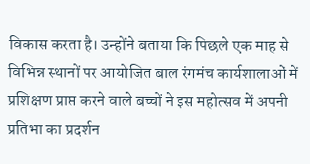विकास करता है। उन्होंने बताया कि पिछले एक माह से विभिन्न स्थानों पर आयोजित बाल रंगमंच कार्यशालाओं में प्रशिक्षण प्राप्त करने वाले बच्चों ने इस महोत्सव में अपनी प्रतिभा का प्रदर्शन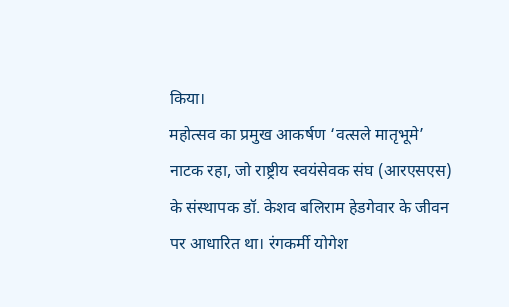किया।
महोत्सव का प्रमुख आकर्षण ‘वत्सले मातृभूमे’ नाटक रहा, जो राष्ट्रीय स्वयंसेवक संघ (आरएसएस) के संस्थापक डॉ. केशव बलिराम हेडगेवार के जीवन पर आधारित था। रंगकर्मी योगेश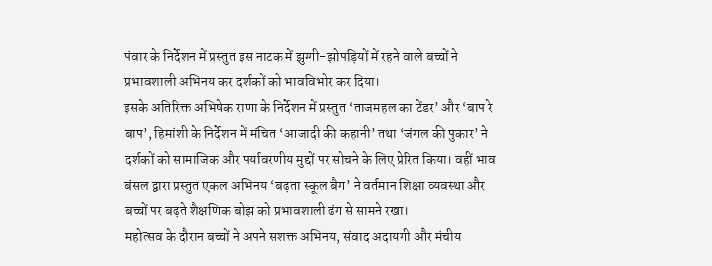पंवार के निर्देशन में प्रस्तुत इस नाटक में झुग्गी-झोपड़ियों में रहने वाले बच्चों ने प्रभावशाली अभिनय कर दर्शकों को भावविभोर कर दिया।
इसके अतिरिक्त अभिषेक राणा के निर्देशन में प्रस्तुत ‘ताजमहल का टेंडर’ और ‘बाप रे बाप’, हिमांशी के निर्देशन में मंचित ‘आजादी की कहानी’ तथा ‘जंगल की पुकार’ ने दर्शकों को सामाजिक और पर्यावरणीय मुद्दों पर सोचने के लिए प्रेरित किया। वहीं भाव बंसल द्वारा प्रस्तुत एकल अभिनय ‘बढ़ता स्कूल बैग’ ने वर्तमान शिक्षा व्यवस्था और बच्चों पर बढ़ते शैक्षणिक बोझ को प्रभावशाली ढंग से सामने रखा।
महोत्सव के दौरान बच्चों ने अपने सशक्त अभिनय, संवाद अदायगी और मंचीय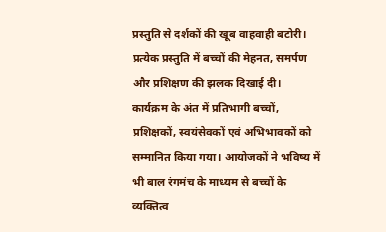प्रस्तुति से दर्शकों की खूब वाहवाही बटोरी। प्रत्येक प्रस्तुति में बच्चों की मेहनत, समर्पण और प्रशिक्षण की झलक दिखाई दी।
कार्यक्रम के अंत में प्रतिभागी बच्चों, प्रशिक्षकों, स्वयंसेवकों एवं अभिभावकों को सम्मानित किया गया। आयोजकों ने भविष्य में भी बाल रंगमंच के माध्यम से बच्चों के व्यक्तित्व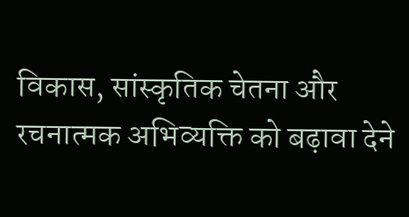विकास, सांस्कृतिक चेतना और रचनात्मक अभिव्यक्ति को बढ़ावा देने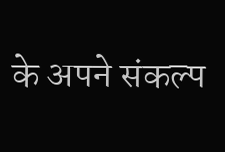के अपने संकल्प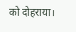को दोहराया।